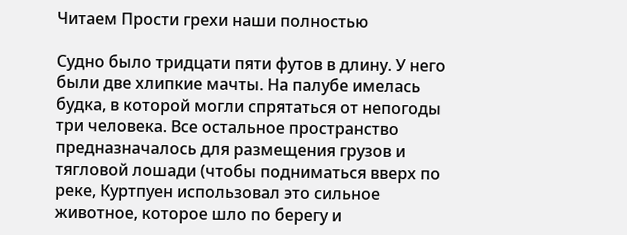Читаем Прости грехи наши полностью

Судно было тридцати пяти футов в длину. У него были две хлипкие мачты. На палубе имелась будка, в которой могли спрятаться от непогоды три человека. Все остальное пространство предназначалось для размещения грузов и тягловой лошади (чтобы подниматься вверх по реке, Куртпуен использовал это сильное животное, которое шло по берегу и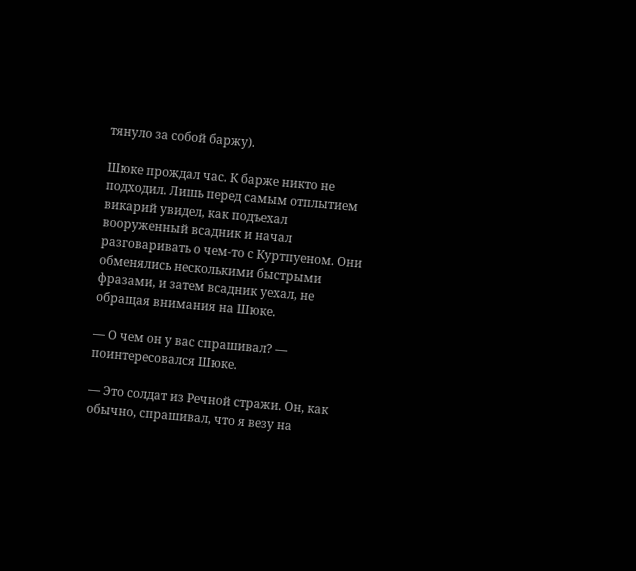тянуло за собой баржу).

Шюке прождал час. К барже никто не подходил. Лишь перед самым отплытием викарий увидел, как подъехал вооруженный всадник и начал разговаривать о чем-то с Куртпуеном. Они обменялись несколькими быстрыми фразами, и затем всадник уехал, не обращая внимания на Шюке.

— О чем он у вас спрашивал? — поинтересовался Шюке.

— Это солдат из Речной стражи. Он, как обычно, спрашивал, что я везу на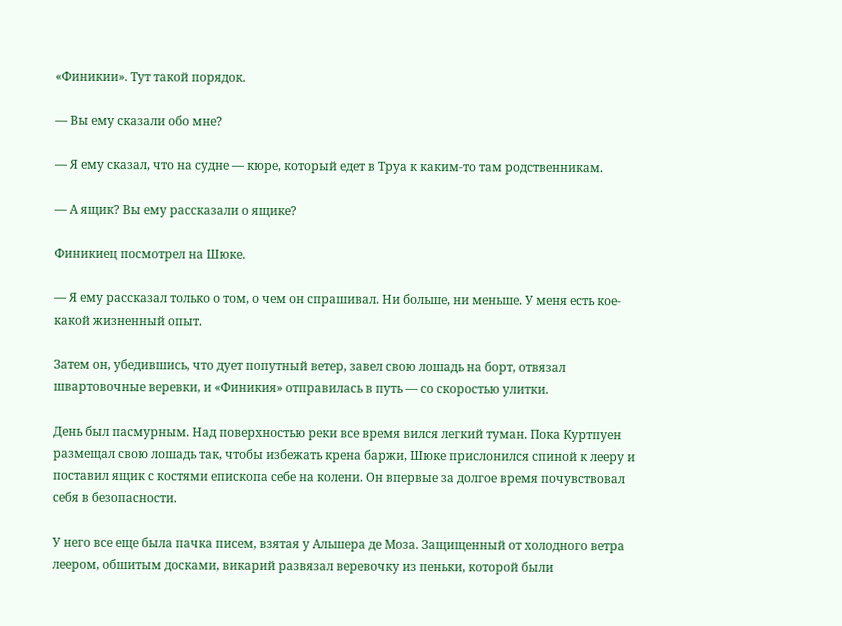«Финикии». Тут такой порядок.

— Вы ему сказали обо мне?

— Я ему сказал, что на судне — кюре, который едет в Труа к каким-то там родственникам.

— А ящик? Вы ему рассказали о ящике?

Финикиец посмотрел на Шюке.

— Я ему рассказал только о том, о чем он спрашивал. Ни больше, ни меньше. У меня есть кое-какой жизненный опыт.

Затем он, убедившись, что дует попутный ветер, завел свою лошадь на борт, отвязал швартовочные веревки, и «Финикия» отправилась в путь — со скоростью улитки.

День был пасмурным. Над поверхностью реки все время вился легкий туман. Пока Куртпуен размещал свою лошадь так, чтобы избежать крена баржи, Шюке прислонился спиной к лееру и поставил ящик с костями епископа себе на колени. Он впервые за долгое время почувствовал себя в безопасности.

У него все еще была пачка писем, взятая у Альшера де Моза. Защищенный от холодного ветра леером, обшитым досками, викарий развязал веревочку из пеньки, которой были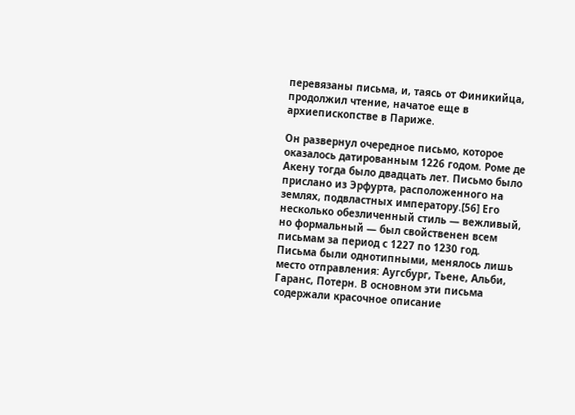перевязаны письма, и, таясь от Финикийца, продолжил чтение, начатое еще в архиепископстве в Париже.

Он развернул очередное письмо, которое оказалось датированным 1226 годом. Роме де Акену тогда было двадцать лет. Письмо было прислано из Эрфурта, расположенного на землях, подвластных императору.[56] Его несколько обезличенный стиль — вежливый, но формальный — был свойственен всем письмам за период с 1227 по 1230 год. Письма были однотипными, менялось лишь место отправления: Аугсбург, Тьене, Альби, Гаранс, Потерн. В основном эти письма содержали красочное описание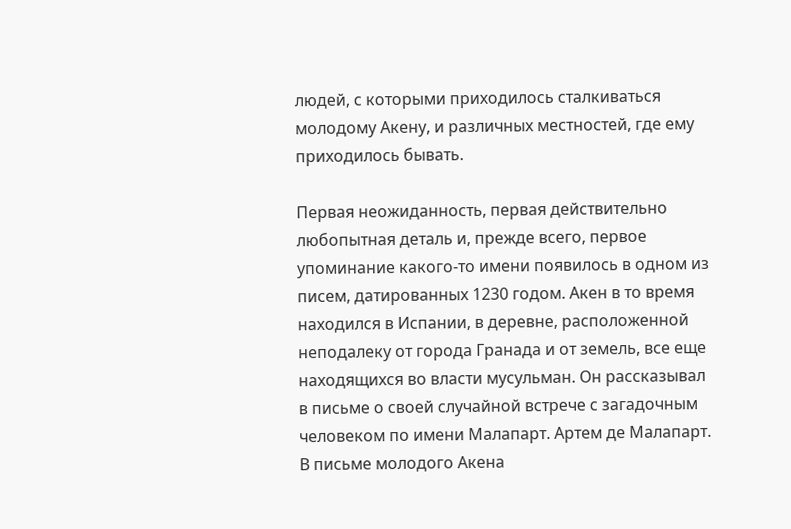людей, с которыми приходилось сталкиваться молодому Акену, и различных местностей, где ему приходилось бывать.

Первая неожиданность, первая действительно любопытная деталь и, прежде всего, первое упоминание какого-то имени появилось в одном из писем, датированных 1230 годом. Акен в то время находился в Испании, в деревне, расположенной неподалеку от города Гранада и от земель, все еще находящихся во власти мусульман. Он рассказывал в письме о своей случайной встрече с загадочным человеком по имени Малапарт. Артем де Малапарт. В письме молодого Акена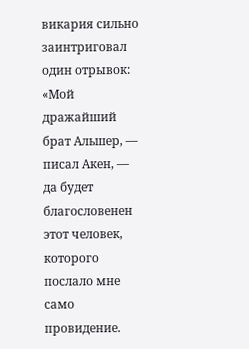викария сильно заинтриговал один отрывок: «Мой дражайший брат Альшер, — писал Акен, — да будет благословенен этот человек, которого послало мне само провидение.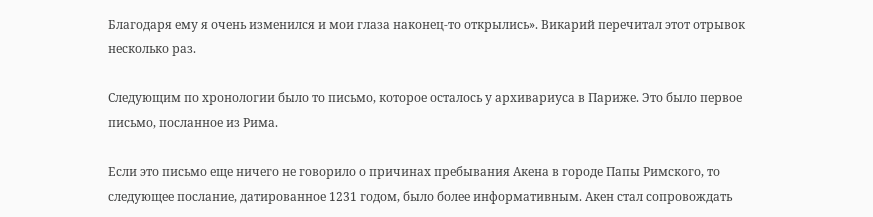Благодаря ему я очень изменился и мои глаза наконец-то открылись». Викарий перечитал этот отрывок несколько раз.

Следующим по хронологии было то письмо, которое осталось у архивариуса в Париже. Это было первое письмо, посланное из Рима.

Если это письмо еще ничего не говорило о причинах пребывания Акена в городе Папы Римского, то следующее послание, датированное 1231 годом, было более информативным. Акен стал сопровождать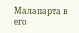Малапарта в его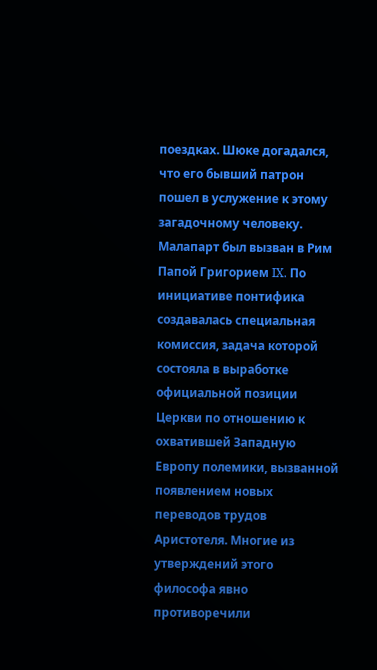поездках. Шюке догадался, что его бывший патрон пошел в услужение к этому загадочному человеку. Малапарт был вызван в Рим Папой Григорием IX. По инициативе понтифика создавалась специальная комиссия, задача которой состояла в выработке официальной позиции Церкви по отношению к охватившей Западную Европу полемики, вызванной появлением новых переводов трудов Аристотеля. Многие из утверждений этого философа явно противоречили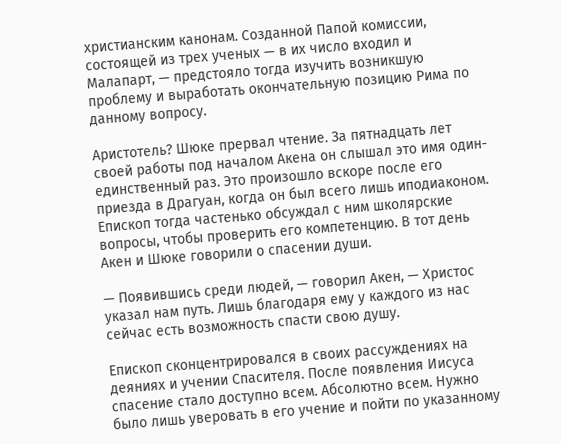христианским канонам. Созданной Папой комиссии, состоящей из трех ученых — в их число входил и Малапарт, — предстояло тогда изучить возникшую проблему и выработать окончательную позицию Рима по данному вопросу.

Аристотель? Шюке прервал чтение. За пятнадцать лет своей работы под началом Акена он слышал это имя один-единственный раз. Это произошло вскоре после его приезда в Драгуан, когда он был всего лишь иподиаконом. Епископ тогда частенько обсуждал с ним школярские вопросы, чтобы проверить его компетенцию. В тот день Акен и Шюке говорили о спасении души.

— Появившись среди людей, — говорил Акен, — Христос указал нам путь. Лишь благодаря ему у каждого из нас сейчас есть возможность спасти свою душу.

Епископ сконцентрировался в своих рассуждениях на деяниях и учении Спасителя. После появления Иисуса спасение стало доступно всем. Абсолютно всем. Нужно было лишь уверовать в его учение и пойти по указанному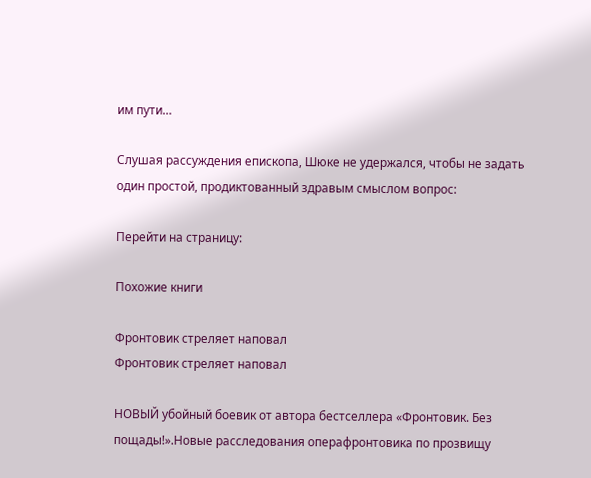им пути…

Слушая рассуждения епископа, Шюке не удержался, чтобы не задать один простой, продиктованный здравым смыслом вопрос:

Перейти на страницу:

Похожие книги

Фронтовик стреляет наповал
Фронтовик стреляет наповал

НОВЫЙ убойный боевик от автора бестселлера «Фронтовик. Без пощады!».Новые расследования операфронтовика по прозвищу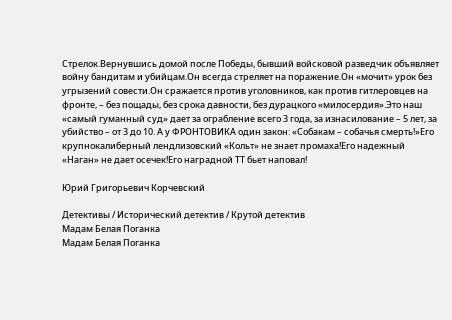Стрелок.Вернувшись домой после Победы, бывший войсковой разведчик объявляет войну бандитам и убийцам.Он всегда стреляет на поражение.Он «мочит» урок без угрызений совести.Он сражается против уголовников, как против гитлеровцев на фронте, – без пощады, без срока давности, без дурацкого «милосердия».Это наш «самый гуманный суд» дает за ограбление всего 3 года, за изнасилование – 5 лет, за убийство – от 3 до 10. А у ФРОНТОВИКА один закон: «Собакам – собачья смерть!»Его крупнокалиберный лендлизовский «Кольт» не знает промаха!Его надежный «Наган» не дает осечек!Его наградной ТТ бьет наповал!

Юрий Григорьевич Корчевский

Детективы / Исторический детектив / Крутой детектив
Мадам Белая Поганка
Мадам Белая Поганка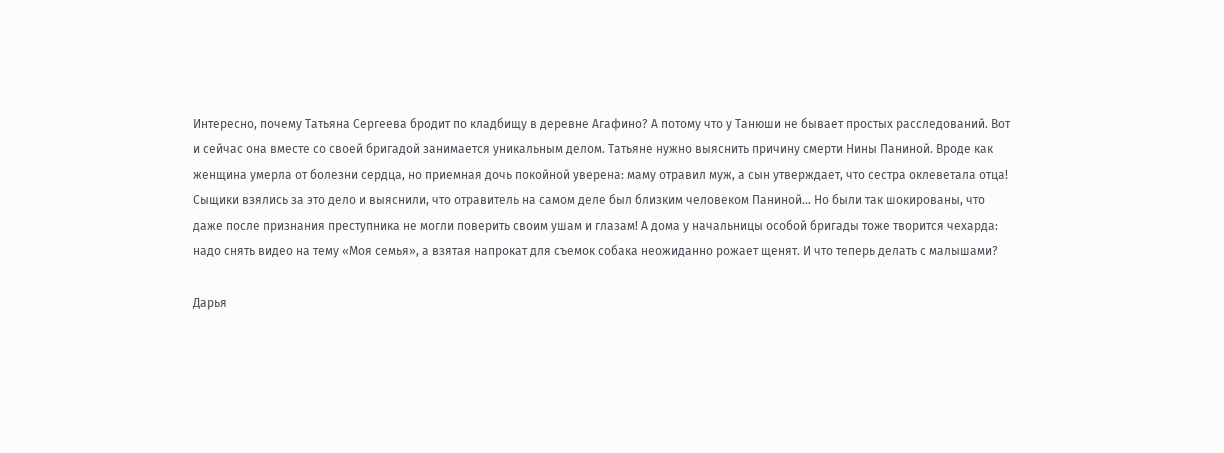Интересно, почему Татьяна Сергеева бродит по кладбищу в деревне Агафино? А потому что у Танюши не бывает простых расследований. Вот и сейчас она вместе со своей бригадой занимается уникальным делом. Татьяне нужно выяснить причину смерти Нины Паниной. Вроде как женщина умерла от болезни сердца, но приемная дочь покойной уверена: маму отравил муж, а сын утверждает, что сестра оклеветала отца!  Сыщики взялись за это дело и выяснили, что отравитель на самом деле был близким человеком Паниной… Но были так шокированы, что даже после признания преступника не могли поверить своим ушам и глазам! А дома у начальницы особой бригады тоже творится чехарда: надо снять видео на тему «Моя семья», а взятая напрокат для съемок собака неожиданно рожает щенят. И что теперь делать с малышами?

Дарья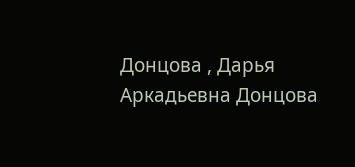Донцова , Дарья Аркадьевна Донцова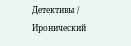Детективы / Иронический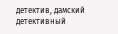детектив, дамский детективный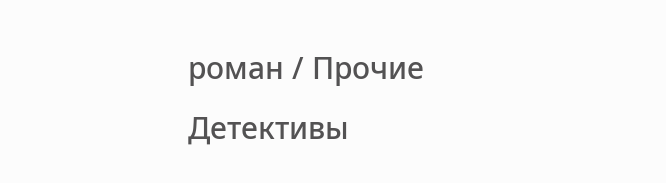роман / Прочие Детективы